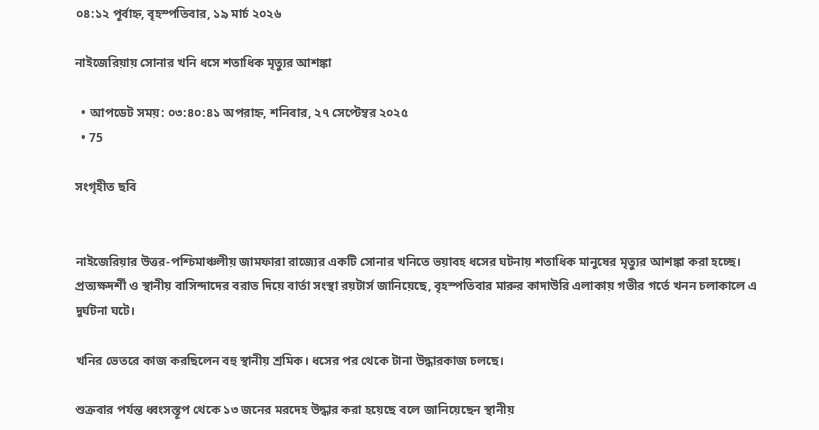০৪:১২ পূর্বাহ্ন, বৃহস্পতিবার, ১৯ মার্চ ২০২৬

নাইজেরিয়ায় সোনার খনি ধসে শতাধিক মৃত্যুর আশঙ্কা

  • আপডেট সময়: ০৩:৪০:৪১ অপরাহ্ন, শনিবার, ২৭ সেপ্টেম্বর ২০২৫
  • 75

সংগৃহীত ছবি


নাইজেরিয়ার উত্তর-পশ্চিমাঞ্চলীয় জামফারা রাজ্যের একটি সোনার খনিতে ভয়াবহ ধসের ঘটনায় শতাধিক মানুষের মৃত্যুর আশঙ্কা করা হচ্ছে। প্রত্যক্ষদর্শী ও স্থানীয় বাসিন্দাদের বরাত দিয়ে বার্তা সংস্থা রয়টার্স জানিয়েছে, বৃহস্পতিবার মারুর কাদাউরি এলাকায় গভীর গর্তে খনন চলাকালে এ দুর্ঘটনা ঘটে।

খনির ভেতরে কাজ করছিলেন বহু স্থানীয় শ্রমিক। ধসের পর থেকে টানা উদ্ধারকাজ চলছে।

শুক্রবার পর্যন্ত ধ্বংসস্তূপ থেকে ১৩ জনের মরদেহ উদ্ধার করা হয়েছে বলে জানিয়েছেন স্থানীয়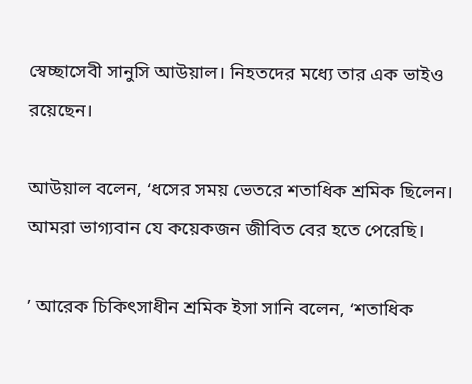স্বেচ্ছাসেবী সানুসি আউয়াল। নিহতদের মধ্যে তার এক ভাইও রয়েছেন।

আউয়াল বলেন, ‘ধসের সময় ভেতরে শতাধিক শ্রমিক ছিলেন। আমরা ভাগ্যবান যে কয়েকজন জীবিত বের হতে পেরেছি।

’ আরেক চিকিৎসাধীন শ্রমিক ইসা সানি বলেন, ‘শতাধিক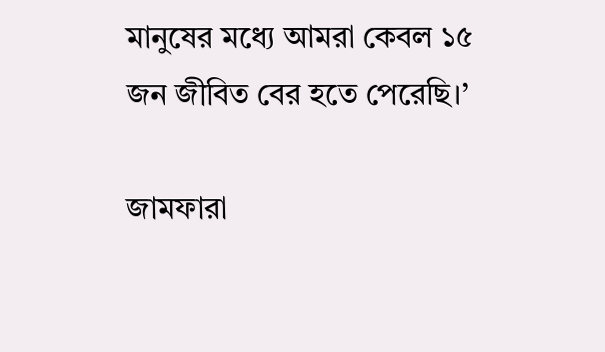মানুষের মধ্যে আমরা কেবল ১৫ জন জীবিত বের হতে পেরেছি।’

জামফারা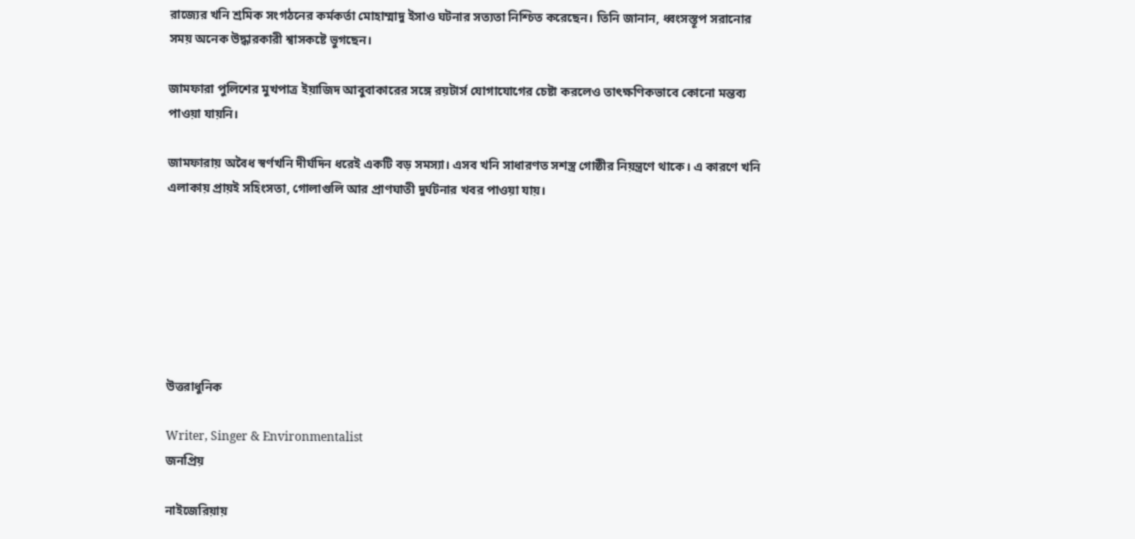রাজ্যের খনি শ্রমিক সংগঠনের কর্মকর্তা মোহাম্মাদু ইসাও ঘটনার সত্যতা নিশ্চিত করেছেন। তিনি জানান, ধ্বংসস্তূপ সরানোর সময় অনেক উদ্ধারকারী শ্বাসকষ্টে ভুগছেন।

জামফারা পুলিশের মুখপাত্র ইয়াজিদ আবুবাকারের সঙ্গে রয়টার্স যোগাযোগের চেষ্টা করলেও তাৎক্ষণিকভাবে কোনো মন্তব্য পাওয়া যায়নি।

জামফারায় অবৈধ স্বর্ণখনি দীর্ঘদিন ধরেই একটি বড় সমস্যা। এসব খনি সাধারণত সশস্ত্র গোষ্ঠীর নিয়ন্ত্রণে থাকে। এ কারণে খনি এলাকায় প্রায়ই সহিংসতা, গোলাগুলি আর প্রাণঘাতী দুর্ঘটনার খবর পাওয়া যায়।







উত্তরাধুনিক

Writer, Singer & Environmentalist
জনপ্রিয়

নাইজেরিয়ায়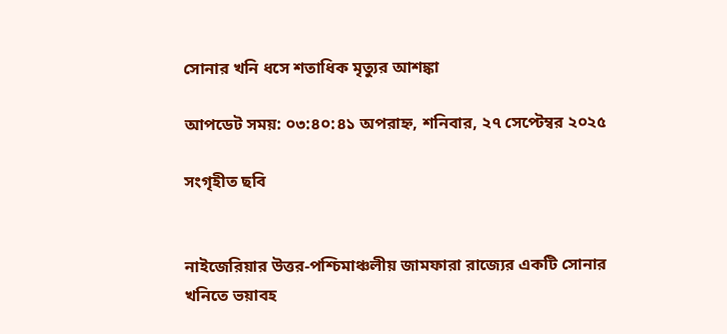সোনার খনি ধসে শতাধিক মৃত্যুর আশঙ্কা

আপডেট সময়: ০৩:৪০:৪১ অপরাহ্ন, শনিবার, ২৭ সেপ্টেম্বর ২০২৫

সংগৃহীত ছবি


নাইজেরিয়ার উত্তর-পশ্চিমাঞ্চলীয় জামফারা রাজ্যের একটি সোনার খনিতে ভয়াবহ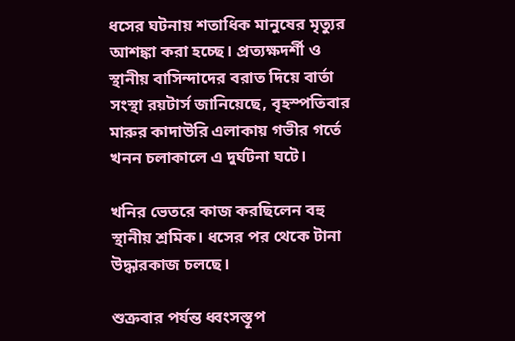ধসের ঘটনায় শতাধিক মানুষের মৃত্যুর আশঙ্কা করা হচ্ছে। প্রত্যক্ষদর্শী ও স্থানীয় বাসিন্দাদের বরাত দিয়ে বার্তা সংস্থা রয়টার্স জানিয়েছে, বৃহস্পতিবার মারুর কাদাউরি এলাকায় গভীর গর্তে খনন চলাকালে এ দুর্ঘটনা ঘটে।

খনির ভেতরে কাজ করছিলেন বহু স্থানীয় শ্রমিক। ধসের পর থেকে টানা উদ্ধারকাজ চলছে।

শুক্রবার পর্যন্ত ধ্বংসস্তূপ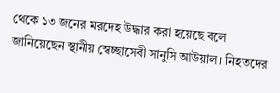থেকে ১৩ জনের মরদেহ উদ্ধার করা হয়েছে বলে জানিয়েছেন স্থানীয় স্বেচ্ছাসেবী সানুসি আউয়াল। নিহতদের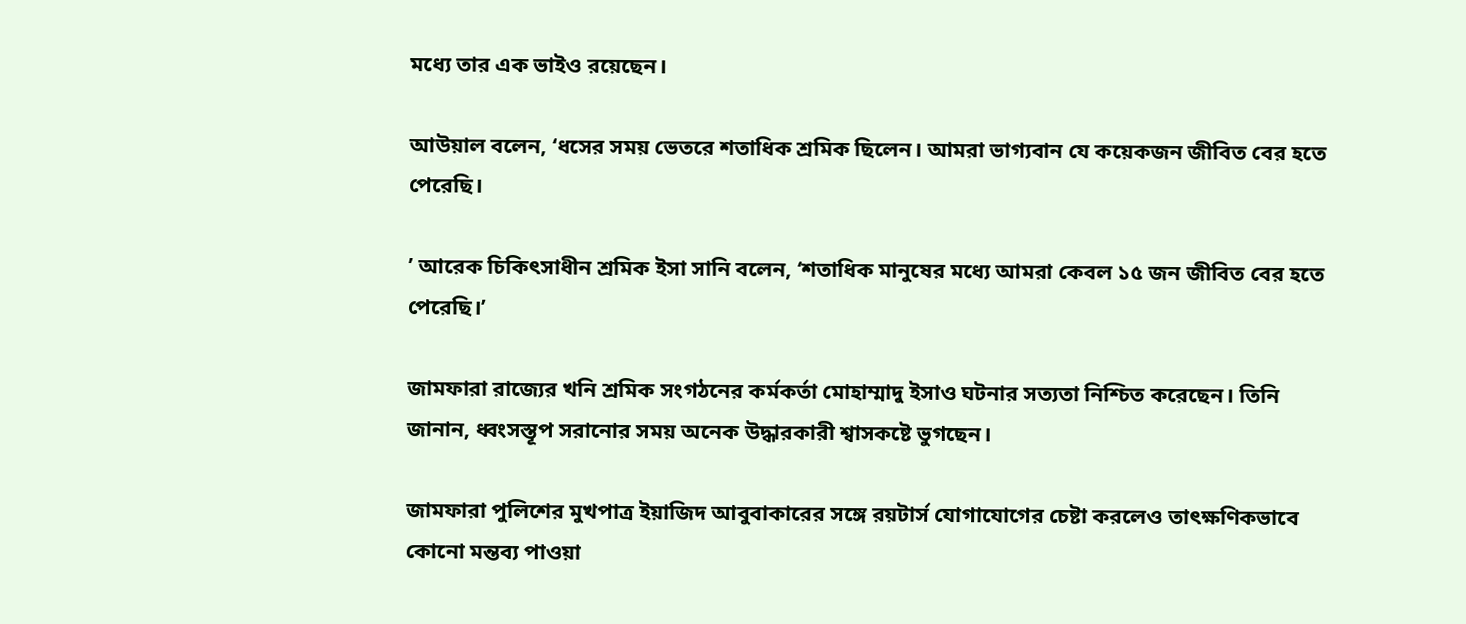মধ্যে তার এক ভাইও রয়েছেন।

আউয়াল বলেন, ‘ধসের সময় ভেতরে শতাধিক শ্রমিক ছিলেন। আমরা ভাগ্যবান যে কয়েকজন জীবিত বের হতে পেরেছি।

’ আরেক চিকিৎসাধীন শ্রমিক ইসা সানি বলেন, ‘শতাধিক মানুষের মধ্যে আমরা কেবল ১৫ জন জীবিত বের হতে পেরেছি।’

জামফারা রাজ্যের খনি শ্রমিক সংগঠনের কর্মকর্তা মোহাম্মাদু ইসাও ঘটনার সত্যতা নিশ্চিত করেছেন। তিনি জানান, ধ্বংসস্তূপ সরানোর সময় অনেক উদ্ধারকারী শ্বাসকষ্টে ভুগছেন।

জামফারা পুলিশের মুখপাত্র ইয়াজিদ আবুবাকারের সঙ্গে রয়টার্স যোগাযোগের চেষ্টা করলেও তাৎক্ষণিকভাবে কোনো মন্তব্য পাওয়া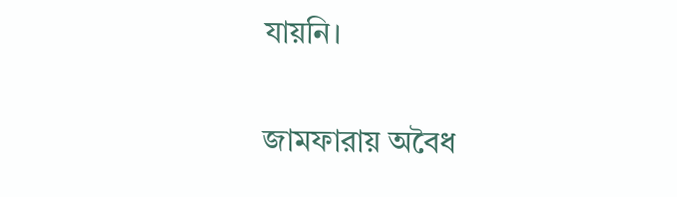যায়নি।

জামফারায় অবৈধ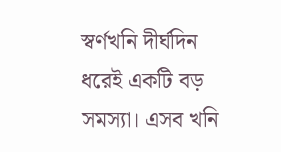স্বর্ণখনি দীর্ঘদিন ধরেই একটি বড় সমস্যা। এসব খনি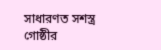সাধারণত সশস্ত্র গোষ্ঠীর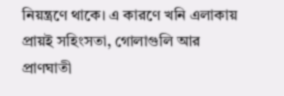নিয়ন্ত্রণে থাকে। এ কারণে খনি এলাকায় প্রায়ই সহিংসতা, গোলাগুলি আর প্রাণঘাতী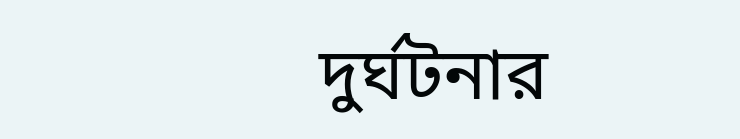দুর্ঘটনার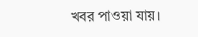খবর পাওয়া যায়।